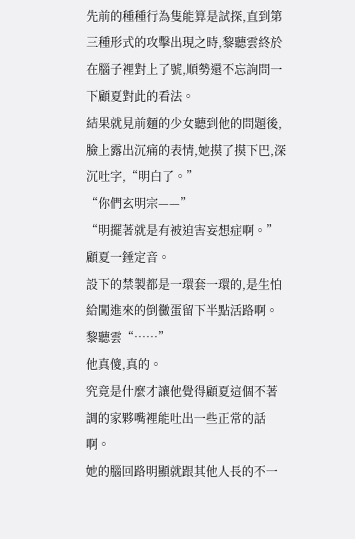先前的種種行為隻能算是試探,直到第三種形式的攻擊出現之時,黎聽雲終於在腦子裡對上了號,順勢還不忘詢問一下顧夏對此的看法。
結果就見前麵的少女聽到他的問題後,臉上露出沉痛的表情,她摸了摸下巴,深沉吐字,“明白了。”
“你們玄明宗——”
“明擺著就是有被迫害妄想症啊。”顧夏一錘定音。
設下的禁製都是一環套一環的,是生怕給闖進來的倒黴蛋留下半點活路啊。
黎聽雲“……”
他真傻,真的。
究竟是什麼才讓他覺得顧夏這個不著調的家夥嘴裡能吐出一些正常的話啊。
她的腦回路明顯就跟其他人長的不一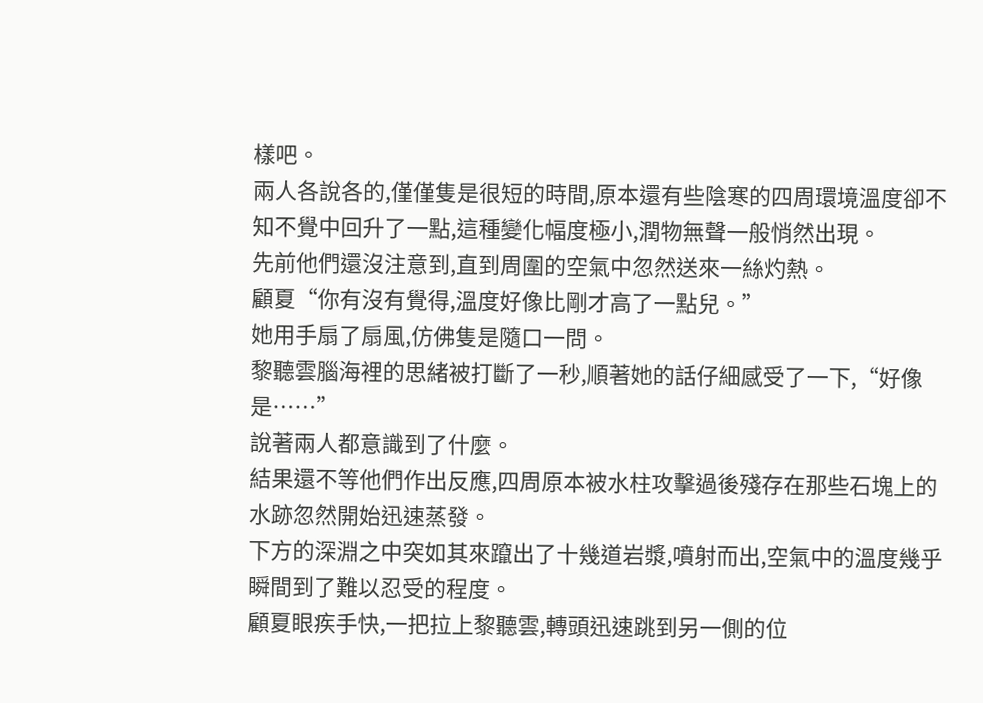樣吧。
兩人各說各的,僅僅隻是很短的時間,原本還有些陰寒的四周環境溫度卻不知不覺中回升了一點,這種變化幅度極小,潤物無聲一般悄然出現。
先前他們還沒注意到,直到周圍的空氣中忽然送來一絲灼熱。
顧夏“你有沒有覺得,溫度好像比剛才高了一點兒。”
她用手扇了扇風,仿佛隻是隨口一問。
黎聽雲腦海裡的思緒被打斷了一秒,順著她的話仔細感受了一下,“好像是……”
說著兩人都意識到了什麼。
結果還不等他們作出反應,四周原本被水柱攻擊過後殘存在那些石塊上的水跡忽然開始迅速蒸發。
下方的深淵之中突如其來躥出了十幾道岩漿,噴射而出,空氣中的溫度幾乎瞬間到了難以忍受的程度。
顧夏眼疾手快,一把拉上黎聽雲,轉頭迅速跳到另一側的位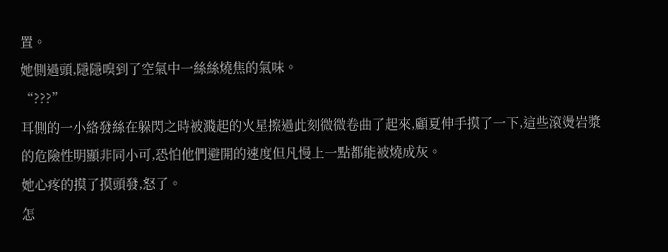置。
她側過頭,隱隱嗅到了空氣中一絲絲燒焦的氣味。
“???”
耳側的一小絡發絲在躲閃之時被濺起的火星擦過此刻微微卷曲了起來,顧夏伸手摸了一下,這些滾燙岩漿的危險性明顯非同小可,恐怕他們避開的速度但凡慢上一點都能被燒成灰。
她心疼的摸了摸頭發,怒了。
怎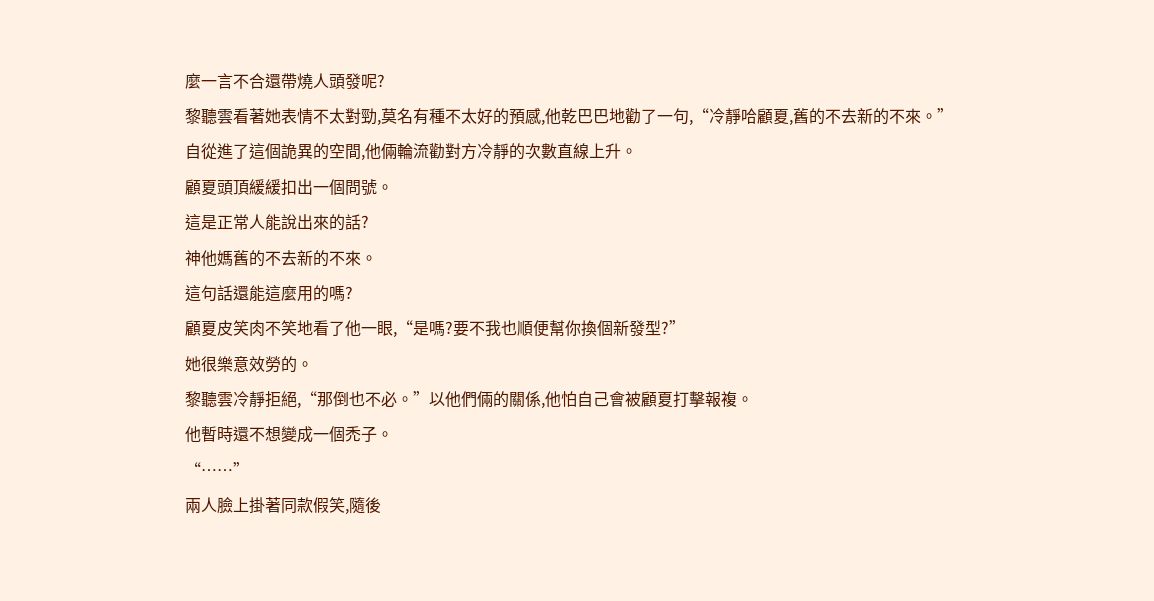麼一言不合還帶燒人頭發呢?
黎聽雲看著她表情不太對勁,莫名有種不太好的預感,他乾巴巴地勸了一句,“冷靜哈顧夏,舊的不去新的不來。”
自從進了這個詭異的空間,他倆輪流勸對方冷靜的次數直線上升。
顧夏頭頂緩緩扣出一個問號。
這是正常人能說出來的話?
神他媽舊的不去新的不來。
這句話還能這麼用的嗎?
顧夏皮笑肉不笑地看了他一眼,“是嗎?要不我也順便幫你換個新發型?”
她很樂意效勞的。
黎聽雲冷靜拒絕,“那倒也不必。”以他們倆的關係,他怕自己會被顧夏打擊報複。
他暫時還不想變成一個禿子。
“……”
兩人臉上掛著同款假笑,隨後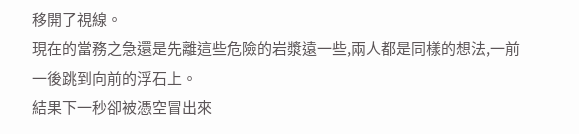移開了視線。
現在的當務之急還是先離這些危險的岩漿遠一些,兩人都是同樣的想法,一前一後跳到向前的浮石上。
結果下一秒卻被憑空冒出來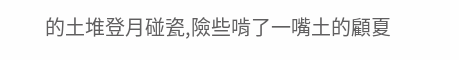的土堆登月碰瓷,險些啃了一嘴土的顧夏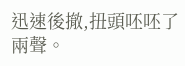迅速後撤,扭頭呸呸了兩聲。